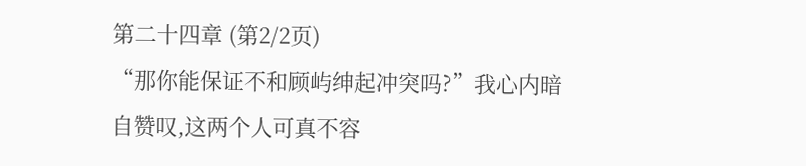第二十四章 (第2/2页)
“那你能保证不和顾屿绅起冲突吗?”我心内暗自赞叹,这两个人可真不容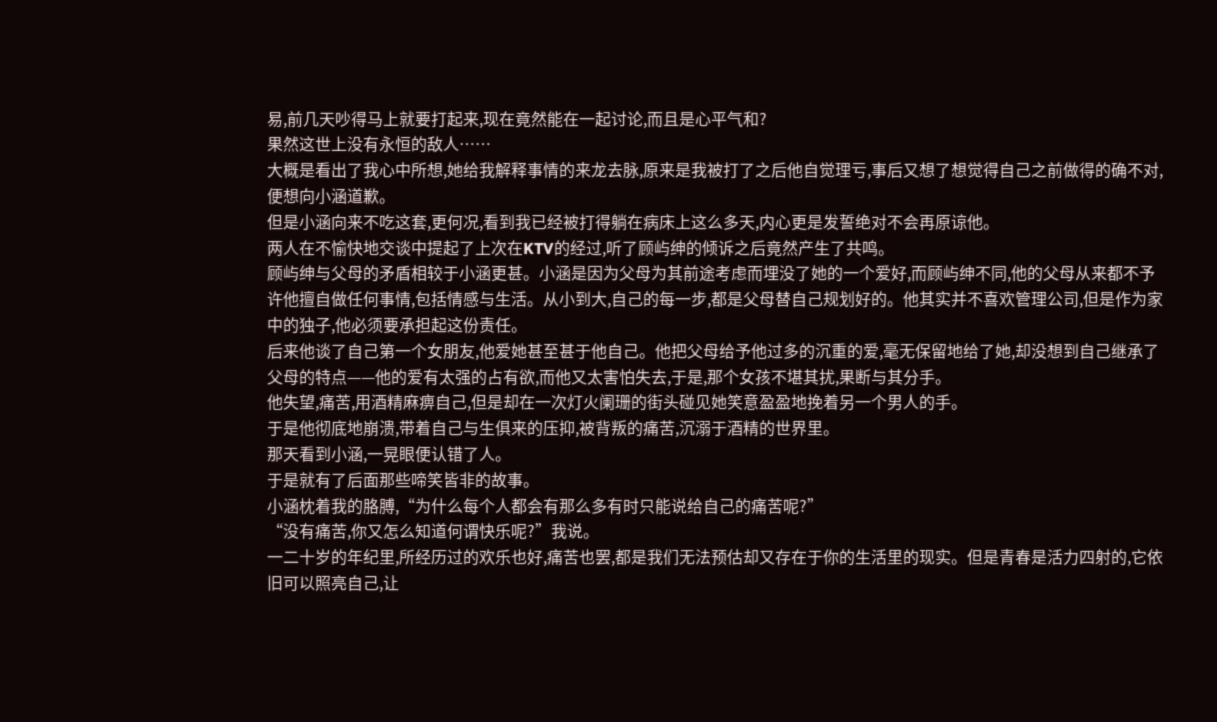易,前几天吵得马上就要打起来,现在竟然能在一起讨论,而且是心平气和?
果然这世上没有永恒的敌人……
大概是看出了我心中所想,她给我解释事情的来龙去脉,原来是我被打了之后他自觉理亏,事后又想了想觉得自己之前做得的确不对,便想向小涵道歉。
但是小涵向来不吃这套,更何况,看到我已经被打得躺在病床上这么多天,内心更是发誓绝对不会再原谅他。
两人在不愉快地交谈中提起了上次在KTV的经过,听了顾屿绅的倾诉之后竟然产生了共鸣。
顾屿绅与父母的矛盾相较于小涵更甚。小涵是因为父母为其前途考虑而埋没了她的一个爱好,而顾屿绅不同,他的父母从来都不予许他擅自做任何事情,包括情感与生活。从小到大,自己的每一步,都是父母替自己规划好的。他其实并不喜欢管理公司,但是作为家中的独子,他必须要承担起这份责任。
后来他谈了自己第一个女朋友,他爱她甚至甚于他自己。他把父母给予他过多的沉重的爱,毫无保留地给了她,却没想到自己继承了父母的特点——他的爱有太强的占有欲,而他又太害怕失去,于是,那个女孩不堪其扰,果断与其分手。
他失望,痛苦,用酒精麻痹自己,但是却在一次灯火阑珊的街头碰见她笑意盈盈地挽着另一个男人的手。
于是他彻底地崩溃,带着自己与生俱来的压抑,被背叛的痛苦,沉溺于酒精的世界里。
那天看到小涵,一晃眼便认错了人。
于是就有了后面那些啼笑皆非的故事。
小涵枕着我的胳膊,“为什么每个人都会有那么多有时只能说给自己的痛苦呢?”
“没有痛苦,你又怎么知道何谓快乐呢?”我说。
一二十岁的年纪里,所经历过的欢乐也好,痛苦也罢,都是我们无法预估却又存在于你的生活里的现实。但是青春是活力四射的,它依旧可以照亮自己,让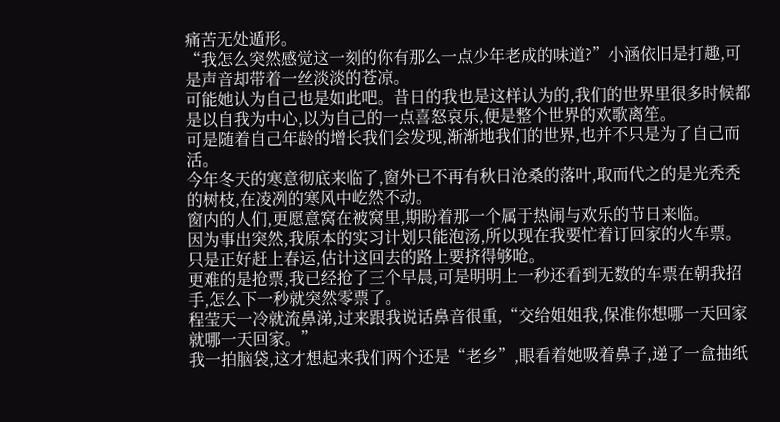痛苦无处遁形。
“我怎么突然感觉这一刻的你有那么一点少年老成的味道?”小涵依旧是打趣,可是声音却带着一丝淡淡的苍凉。
可能她认为自己也是如此吧。昔日的我也是这样认为的,我们的世界里很多时候都是以自我为中心,以为自己的一点喜怒哀乐,便是整个世界的欢歌离笙。
可是随着自己年龄的增长我们会发现,渐渐地我们的世界,也并不只是为了自己而活。
今年冬天的寒意彻底来临了,窗外已不再有秋日沧桑的落叶,取而代之的是光秃秃的树枝,在凌冽的寒风中屹然不动。
窗内的人们,更愿意窝在被窝里,期盼着那一个属于热闹与欢乐的节日来临。
因为事出突然,我原本的实习计划只能泡汤,所以现在我要忙着订回家的火车票。只是正好赶上春运,估计这回去的路上要挤得够呛。
更难的是抢票,我已经抢了三个早晨,可是明明上一秒还看到无数的车票在朝我招手,怎么下一秒就突然零票了。
程莹天一冷就流鼻涕,过来跟我说话鼻音很重,“交给姐姐我,保准你想哪一天回家就哪一天回家。”
我一拍脑袋,这才想起来我们两个还是“老乡”,眼看着她吸着鼻子,递了一盒抽纸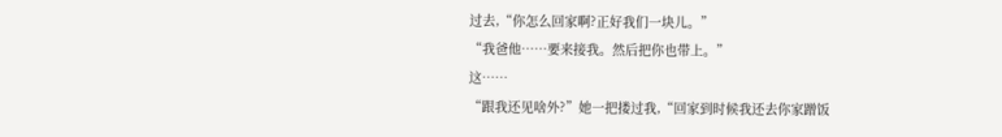过去,“你怎么回家啊?正好我们一块儿。”
“我爸他……要来接我。然后把你也带上。”
这……
“跟我还见啥外?”她一把搂过我,“回家到时候我还去你家蹭饭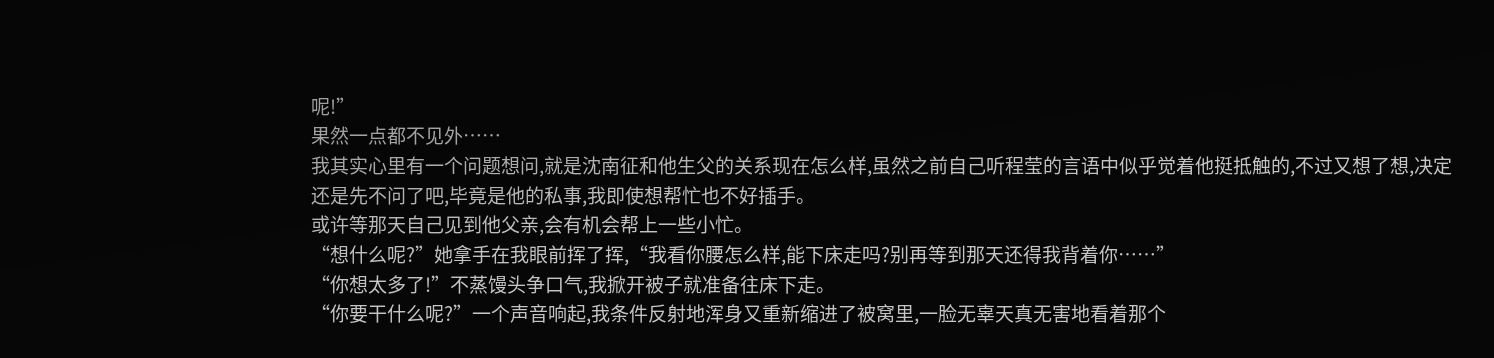呢!”
果然一点都不见外……
我其实心里有一个问题想问,就是沈南征和他生父的关系现在怎么样,虽然之前自己听程莹的言语中似乎觉着他挺抵触的,不过又想了想,决定还是先不问了吧,毕竟是他的私事,我即使想帮忙也不好插手。
或许等那天自己见到他父亲,会有机会帮上一些小忙。
“想什么呢?”她拿手在我眼前挥了挥,“我看你腰怎么样,能下床走吗?别再等到那天还得我背着你……”
“你想太多了!”不蒸馒头争口气,我掀开被子就准备往床下走。
“你要干什么呢?”一个声音响起,我条件反射地浑身又重新缩进了被窝里,一脸无辜天真无害地看着那个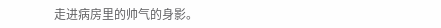走进病房里的帅气的身影。